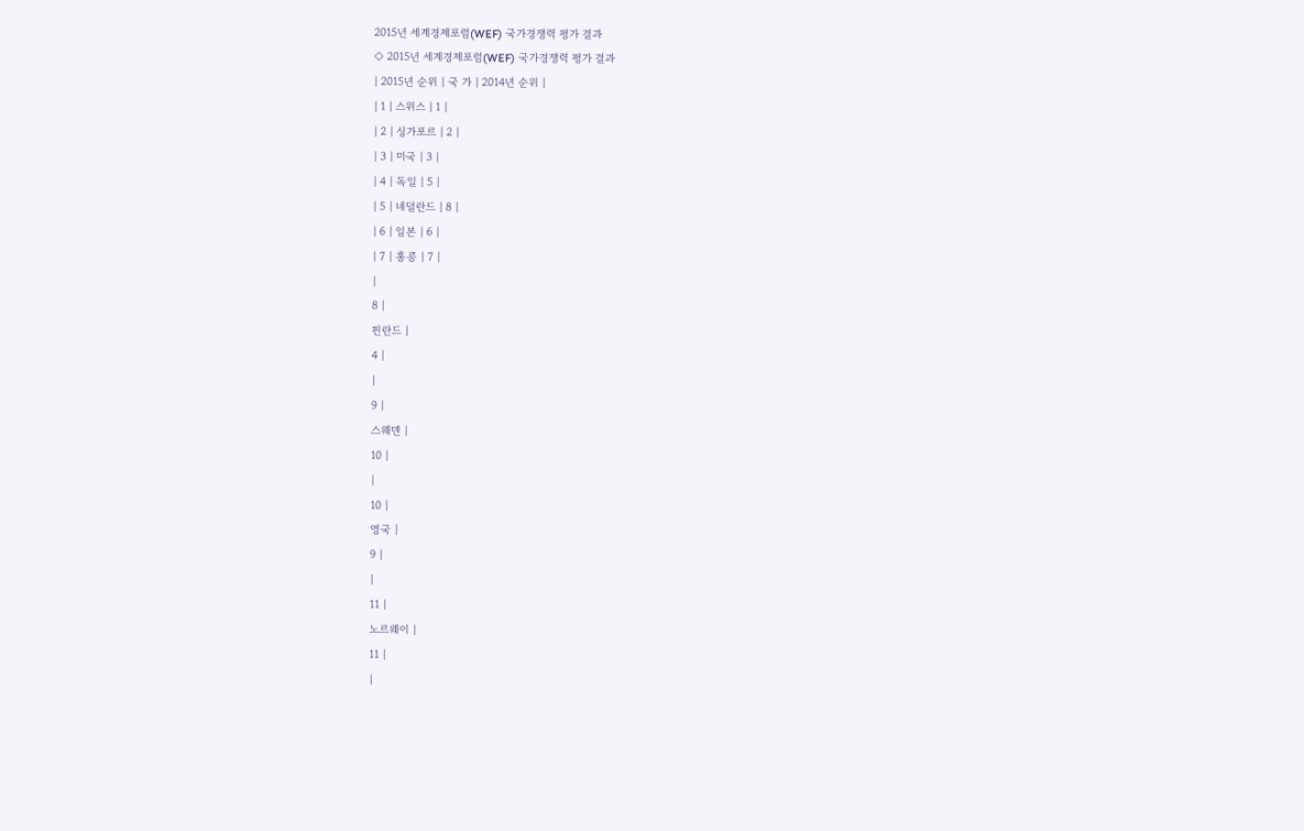2015년 세계경제포럼(WEF) 국가경쟁력 평가 결과
◇ 2015년 세계경제포럼(WEF) 국가경쟁력 평가 결과
| 2015년 순위 | 국 가 | 2014년 순위 |
| 1 | 스위스 | 1 |
| 2 | 싱가포르 | 2 |
| 3 | 미국 | 3 |
| 4 | 독일 | 5 |
| 5 | 네덜란드 | 8 |
| 6 | 일본 | 6 |
| 7 | 홍콩 | 7 |
|
8 |
핀란드 |
4 |
|
9 |
스웨덴 |
10 |
|
10 |
영국 |
9 |
|
11 |
노르웨이 |
11 |
|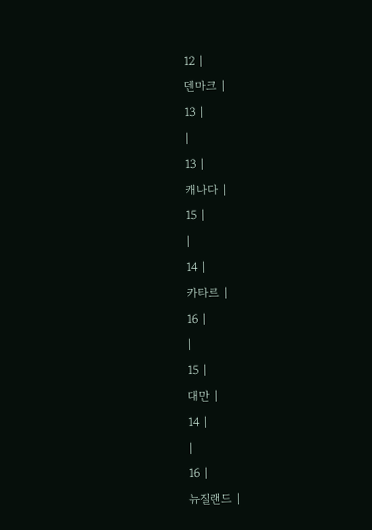12 |
덴마크 |
13 |
|
13 |
캐나다 |
15 |
|
14 |
카타르 |
16 |
|
15 |
대만 |
14 |
|
16 |
뉴질랜드 |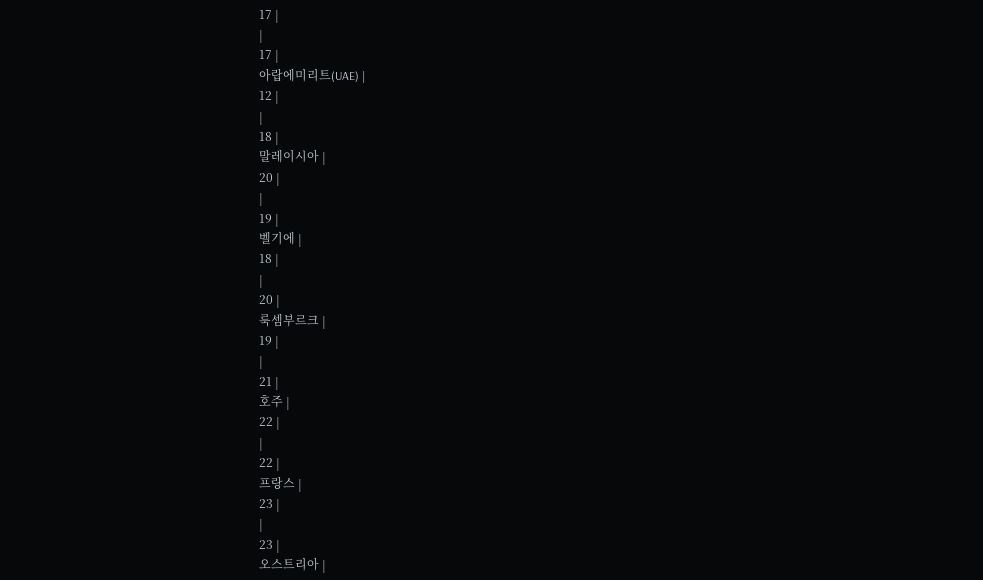17 |
|
17 |
아랍에미리트(UAE) |
12 |
|
18 |
말레이시아 |
20 |
|
19 |
벨기에 |
18 |
|
20 |
룩셈부르크 |
19 |
|
21 |
호주 |
22 |
|
22 |
프랑스 |
23 |
|
23 |
오스트리아 |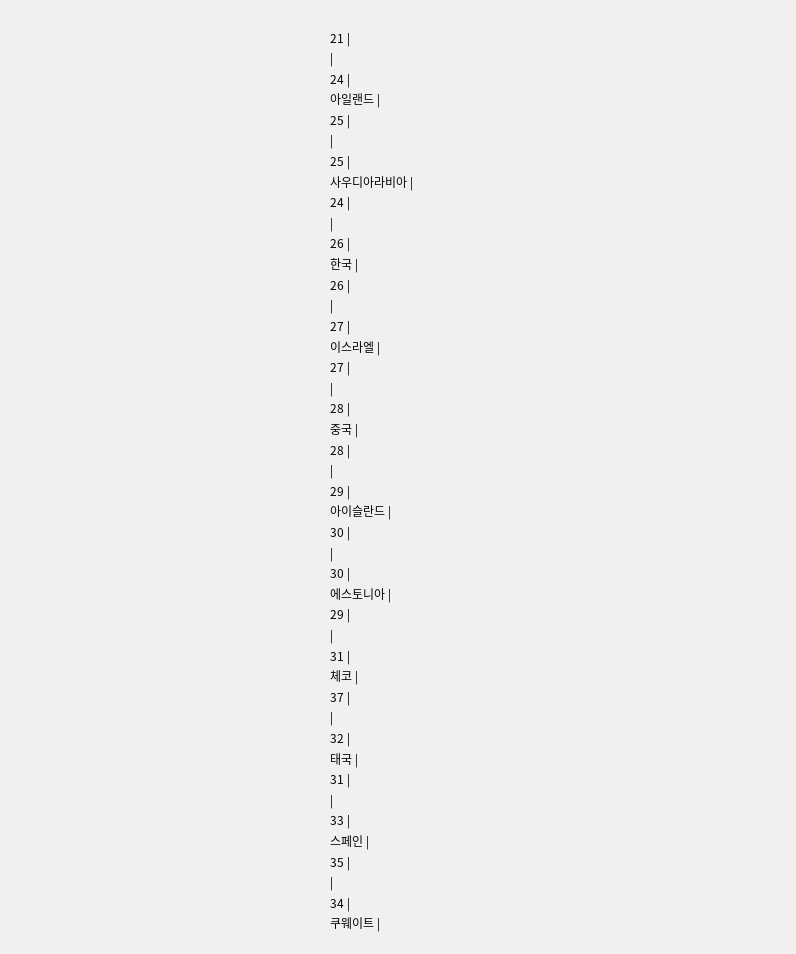21 |
|
24 |
아일랜드 |
25 |
|
25 |
사우디아라비아 |
24 |
|
26 |
한국 |
26 |
|
27 |
이스라엘 |
27 |
|
28 |
중국 |
28 |
|
29 |
아이슬란드 |
30 |
|
30 |
에스토니아 |
29 |
|
31 |
체코 |
37 |
|
32 |
태국 |
31 |
|
33 |
스페인 |
35 |
|
34 |
쿠웨이트 |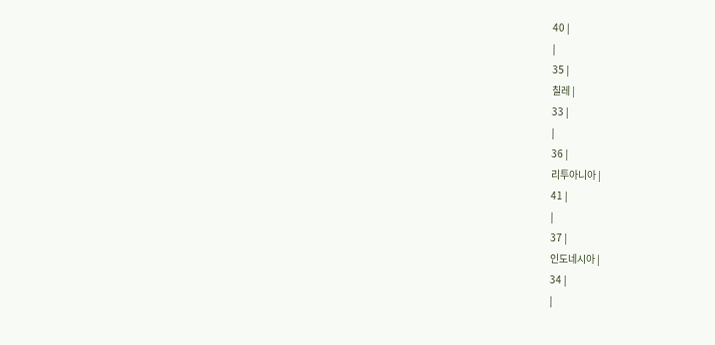40 |
|
35 |
칠레 |
33 |
|
36 |
리투아니아 |
41 |
|
37 |
인도네시아 |
34 |
|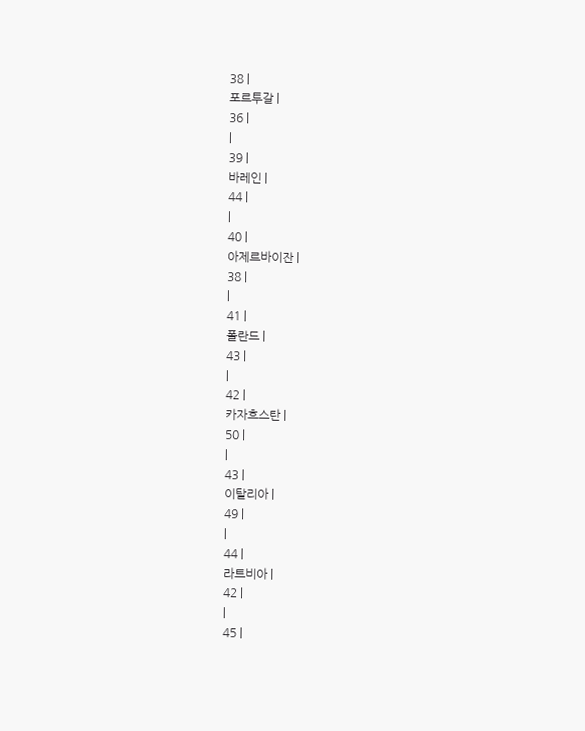38 |
포르투갈 |
36 |
|
39 |
바레인 |
44 |
|
40 |
아제르바이잔 |
38 |
|
41 |
폴란드 |
43 |
|
42 |
카자흐스탄 |
50 |
|
43 |
이탈리아 |
49 |
|
44 |
라트비아 |
42 |
|
45 |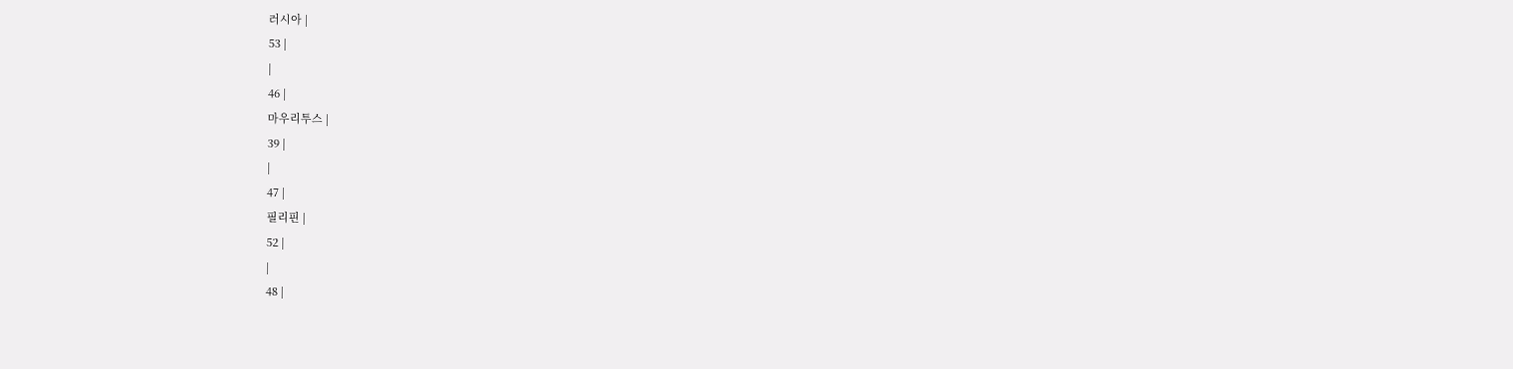러시아 |
53 |
|
46 |
마우리투스 |
39 |
|
47 |
필리핀 |
52 |
|
48 |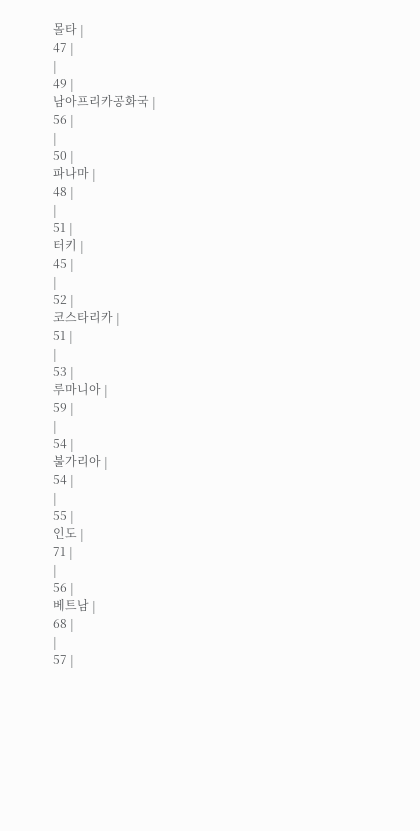몰타 |
47 |
|
49 |
남아프리카공화국 |
56 |
|
50 |
파나마 |
48 |
|
51 |
터키 |
45 |
|
52 |
코스타리카 |
51 |
|
53 |
루마니아 |
59 |
|
54 |
불가리아 |
54 |
|
55 |
인도 |
71 |
|
56 |
베트남 |
68 |
|
57 |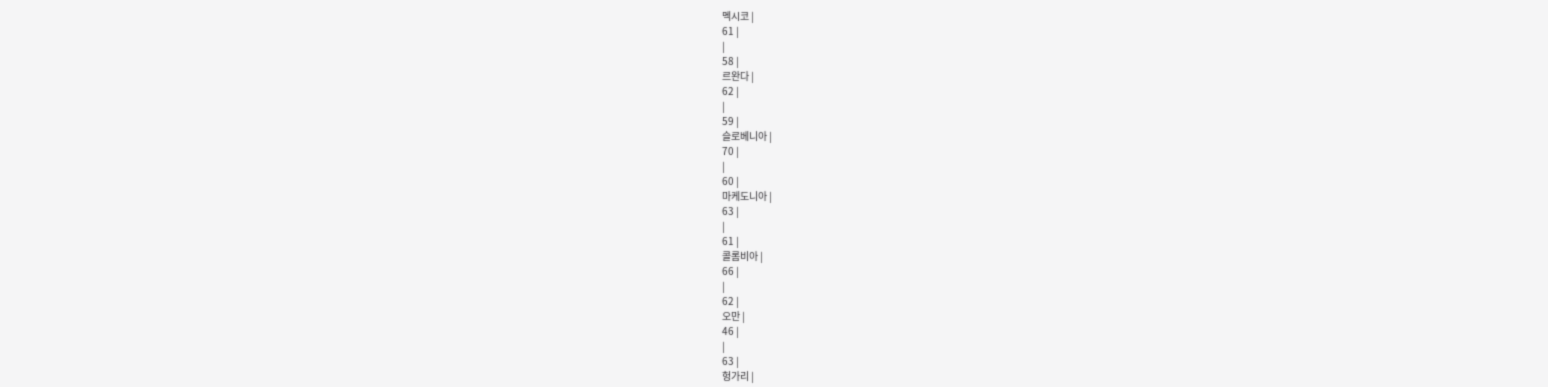멕시코 |
61 |
|
58 |
르완다 |
62 |
|
59 |
슬로베니아 |
70 |
|
60 |
마케도니아 |
63 |
|
61 |
콜롬비아 |
66 |
|
62 |
오만 |
46 |
|
63 |
헝가리 |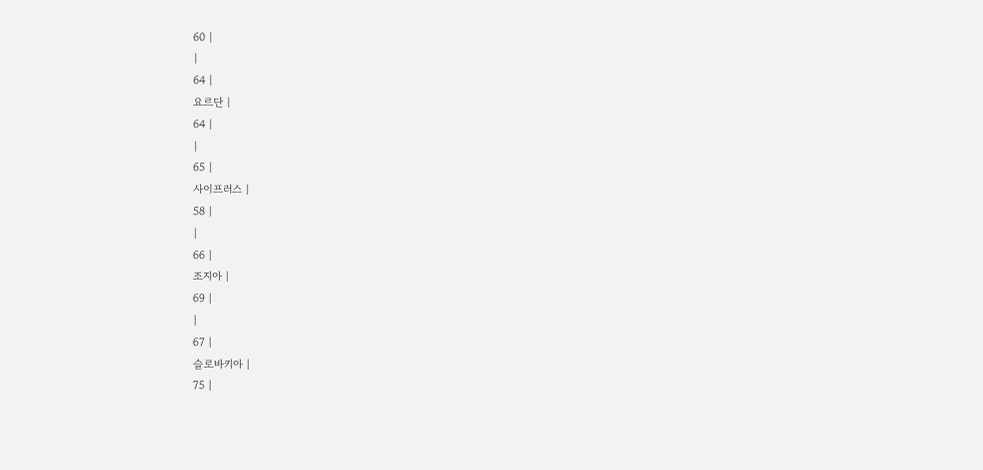60 |
|
64 |
요르단 |
64 |
|
65 |
사이프러스 |
58 |
|
66 |
조지아 |
69 |
|
67 |
슬로바키아 |
75 |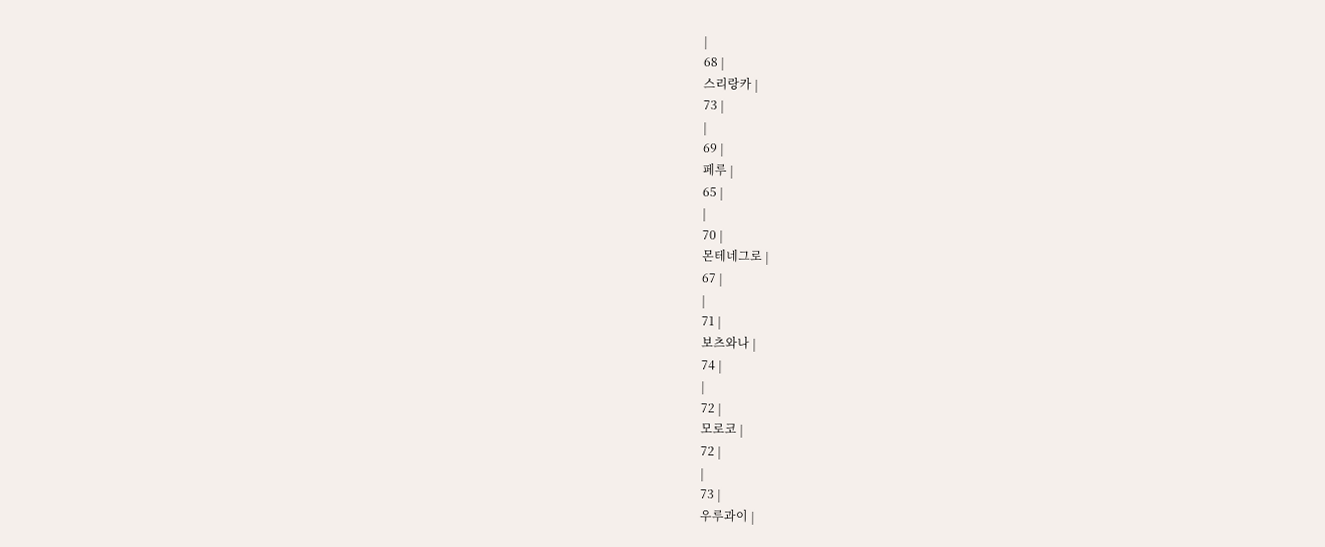|
68 |
스리랑카 |
73 |
|
69 |
페루 |
65 |
|
70 |
몬테네그로 |
67 |
|
71 |
보츠와나 |
74 |
|
72 |
모로코 |
72 |
|
73 |
우루과이 |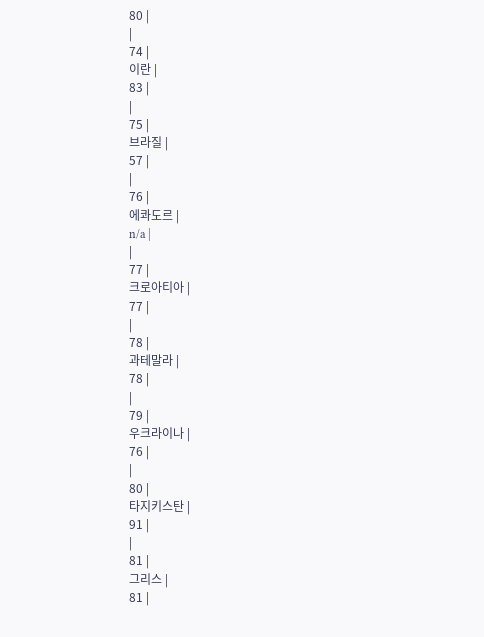80 |
|
74 |
이란 |
83 |
|
75 |
브라질 |
57 |
|
76 |
에콰도르 |
n/a |
|
77 |
크로아티아 |
77 |
|
78 |
과테말라 |
78 |
|
79 |
우크라이나 |
76 |
|
80 |
타지키스탄 |
91 |
|
81 |
그리스 |
81 |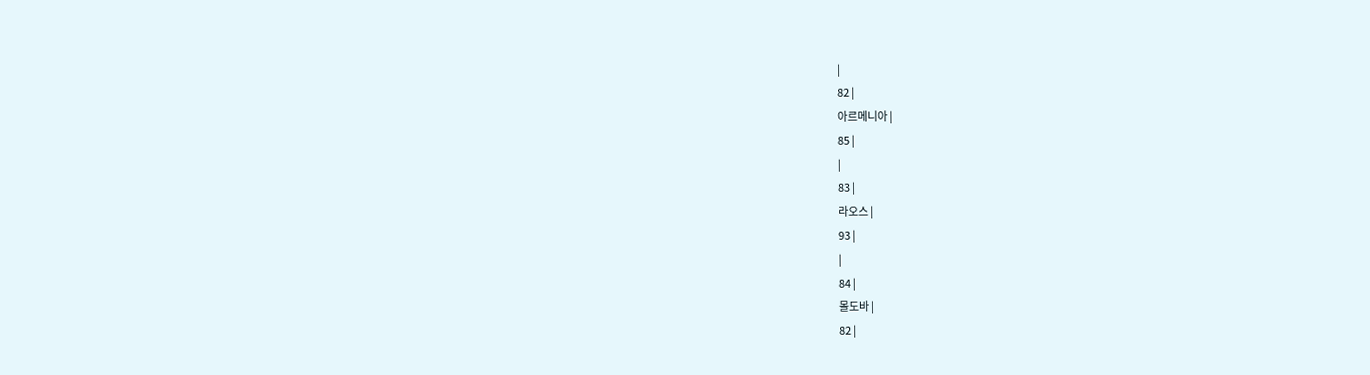|
82 |
아르메니아 |
85 |
|
83 |
라오스 |
93 |
|
84 |
몰도바 |
82 |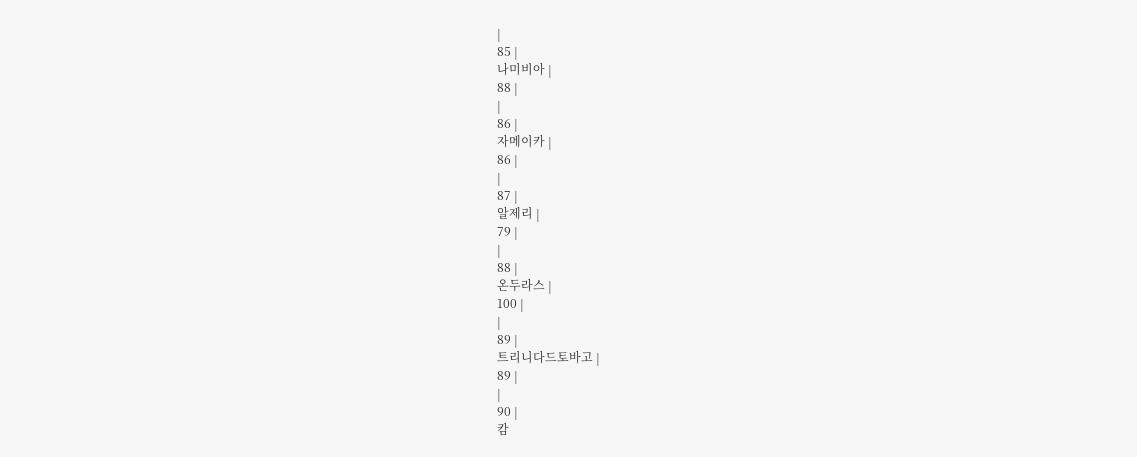|
85 |
나미비아 |
88 |
|
86 |
자메이카 |
86 |
|
87 |
알제리 |
79 |
|
88 |
온두라스 |
100 |
|
89 |
트리니다드토바고 |
89 |
|
90 |
캄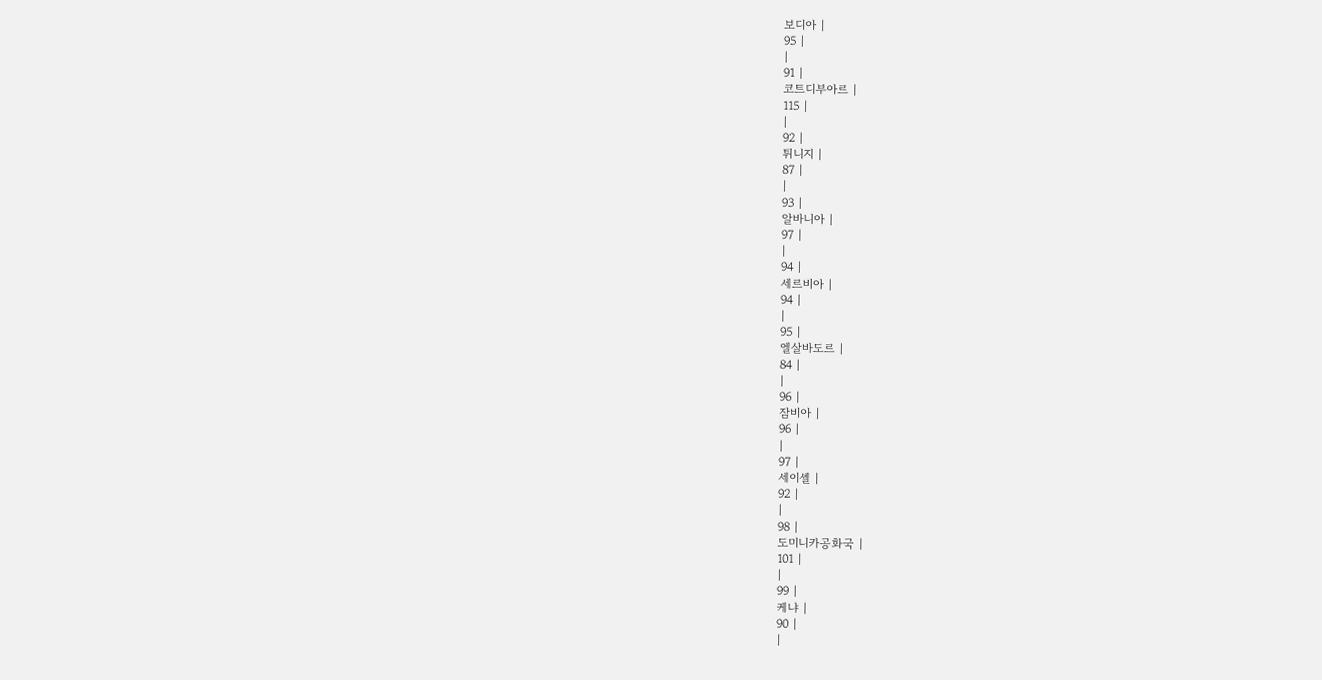보디아 |
95 |
|
91 |
코트디부아르 |
115 |
|
92 |
튀니지 |
87 |
|
93 |
알바니아 |
97 |
|
94 |
세르비아 |
94 |
|
95 |
엘살바도르 |
84 |
|
96 |
잠비아 |
96 |
|
97 |
세이셸 |
92 |
|
98 |
도미니카공화국 |
101 |
|
99 |
케냐 |
90 |
|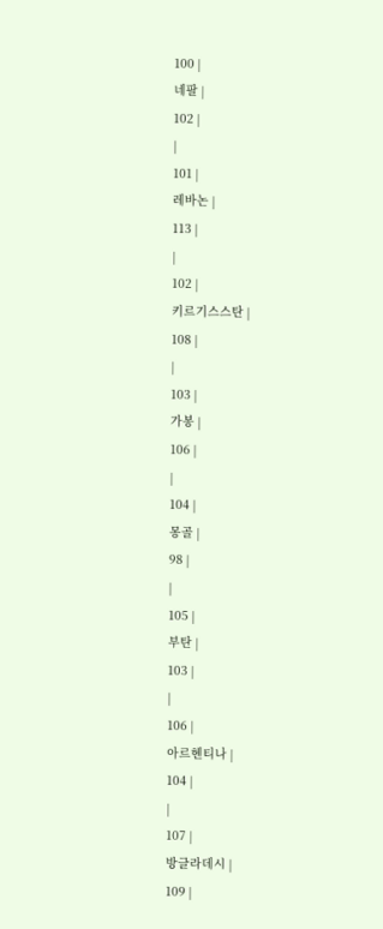100 |
네팔 |
102 |
|
101 |
레바논 |
113 |
|
102 |
키르기스스탄 |
108 |
|
103 |
가봉 |
106 |
|
104 |
몽골 |
98 |
|
105 |
부탄 |
103 |
|
106 |
아르헨티나 |
104 |
|
107 |
방글라데시 |
109 |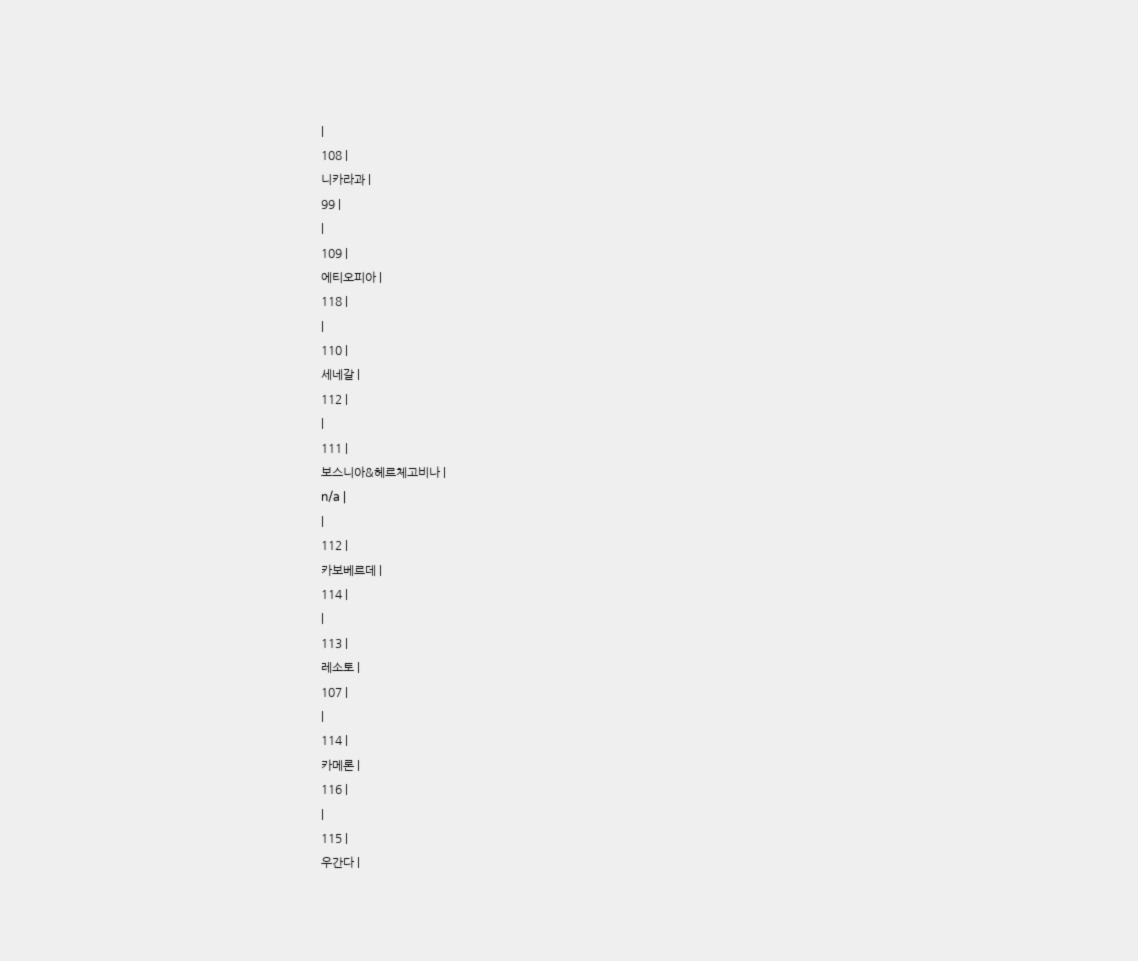|
108 |
니카라과 |
99 |
|
109 |
에티오피아 |
118 |
|
110 |
세네갈 |
112 |
|
111 |
보스니아&헤르체고비나 |
n/a |
|
112 |
카보베르데 |
114 |
|
113 |
레소토 |
107 |
|
114 |
카메론 |
116 |
|
115 |
우간다 |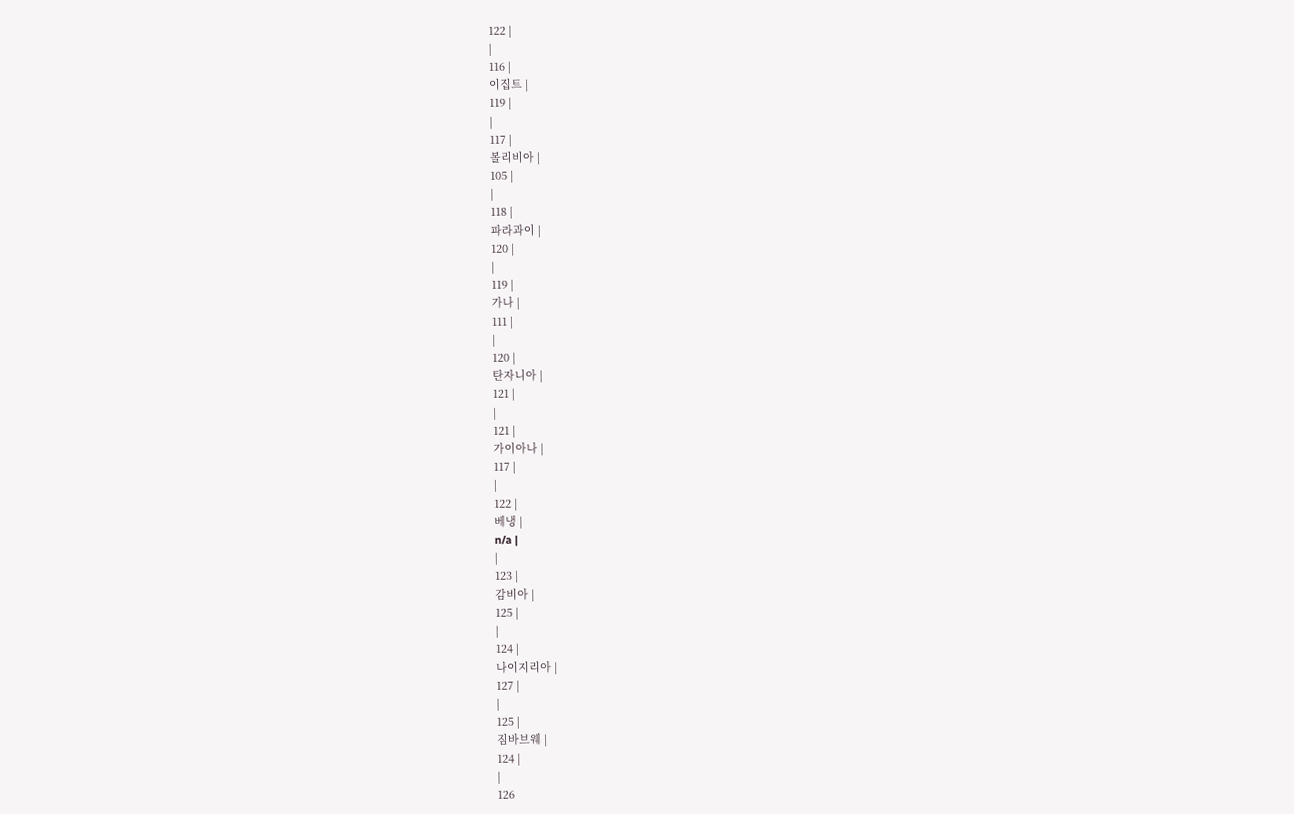122 |
|
116 |
이집트 |
119 |
|
117 |
볼리비아 |
105 |
|
118 |
파라과이 |
120 |
|
119 |
가나 |
111 |
|
120 |
탄자니아 |
121 |
|
121 |
가이아나 |
117 |
|
122 |
베냉 |
n/a |
|
123 |
감비아 |
125 |
|
124 |
나이지리아 |
127 |
|
125 |
짐바브웨 |
124 |
|
126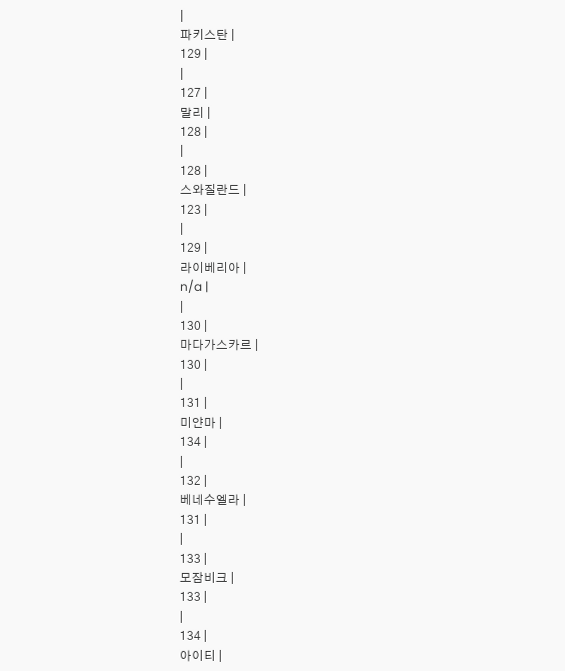|
파키스탄 |
129 |
|
127 |
말리 |
128 |
|
128 |
스와질란드 |
123 |
|
129 |
라이베리아 |
n/a |
|
130 |
마다가스카르 |
130 |
|
131 |
미얀마 |
134 |
|
132 |
베네수엘라 |
131 |
|
133 |
모잠비크 |
133 |
|
134 |
아이티 |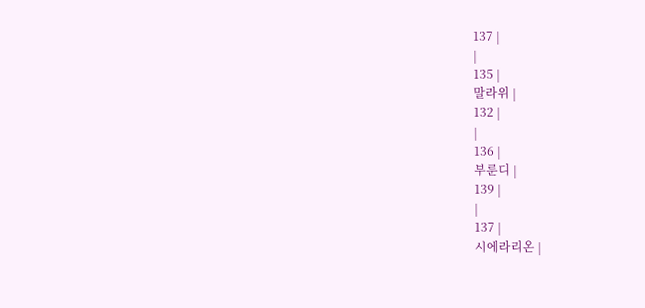137 |
|
135 |
말라위 |
132 |
|
136 |
부룬디 |
139 |
|
137 |
시에라리온 |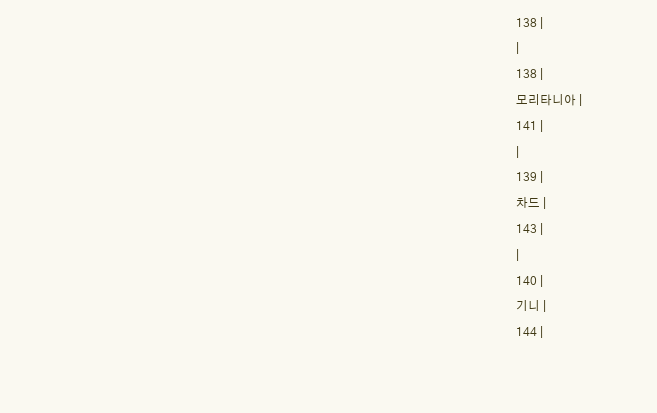138 |
|
138 |
모리타니아 |
141 |
|
139 |
차드 |
143 |
|
140 |
기니 |
144 |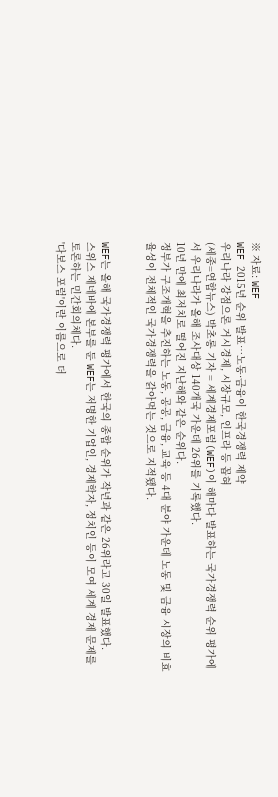※ 자료: WEF
WEF 2015년 순위 발표…노동·금융이 한국경쟁력 제약
우리나라 강점으론 거시경제, 시장규모, 인프라 등 꼽혀
(세종=연합뉴스) 박초롱 기자 = 세계경제포럼(WEF)이 해마다 발표하는 국가경쟁력 순위 평가에서 우리나라가 올해 조사대상 140개국 가운데 26위를 기록했다.
10년 만에 최저치로 떨어진 지난해와 같은 순위다.
정부가 구조개혁을 추진하는 노동, 공공, 금융, 교육 등 4대 분야 가운데 노동 및 금융 시장의 비효율성이 전체적인 국가경쟁력을 갉아먹는 것으로 지적됐다.


WEF는 올해 국가경쟁력 평가에서 한국의 종합 순위가 작년과 같은 26위라고 30일 발표했다.
스위스 제네바에 본부를 둔 WEF는 저명한 기업인, 경제학자, 정치인 등이 모여 세계 경제 문제를 토론하는 민간회의체다.
'다보스 포럼'이란 이름으로 더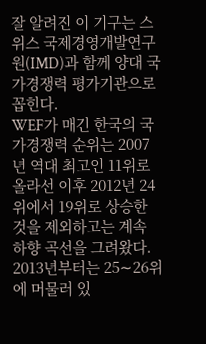잘 알려진 이 기구는 스위스 국제경영개발연구원(IMD)과 함께 양대 국가경쟁력 평가기관으로 꼽힌다.
WEF가 매긴 한국의 국가경쟁력 순위는 2007년 역대 최고인 11위로 올라선 이후 2012년 24위에서 19위로 상승한 것을 제외하고는 계속 하향 곡선을 그려왔다.
2013년부터는 25∼26위에 머물러 있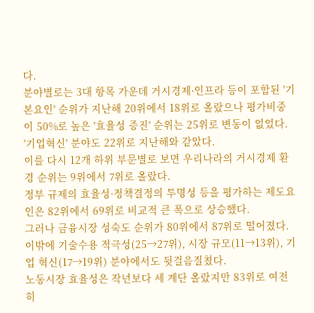다.
분야별로는 3대 항목 가운데 거시경제·인프라 등이 포함된 '기본요인' 순위가 지난해 20위에서 18위로 올랐으나 평가비중이 50%로 높은 '효율성 증진' 순위는 25위로 변동이 없었다.
'기업혁신' 분야도 22위로 지난해와 같았다.
이를 다시 12개 하위 부문별로 보면 우리나라의 거시경제 환경 순위는 9위에서 7위로 올랐다.
정부 규제의 효율성·정책결정의 투명성 등을 평가하는 제도요인은 82위에서 69위로 비교적 큰 폭으로 상승했다.
그러나 금융시장 성숙도 순위가 80위에서 87위로 떨어졌다.
이밖에 기술수용 적극성(25→27위), 시장 규모(11→13위), 기업 혁신(17→19위) 분야에서도 뒷걸음질쳤다.
노동시장 효율성은 작년보다 세 계단 올랐지만 83위로 여전히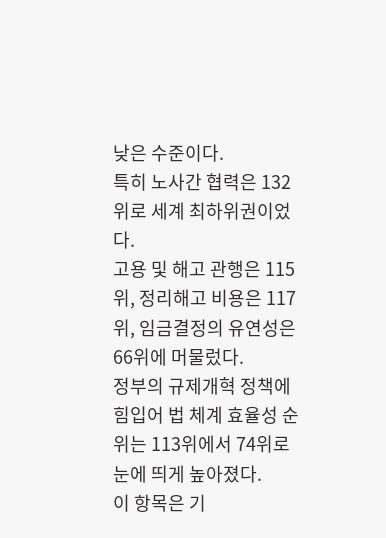낮은 수준이다.
특히 노사간 협력은 132위로 세계 최하위권이었다.
고용 및 해고 관행은 115위, 정리해고 비용은 117위, 임금결정의 유연성은 66위에 머물렀다.
정부의 규제개혁 정책에 힘입어 법 체계 효율성 순위는 113위에서 74위로 눈에 띄게 높아졌다.
이 항목은 기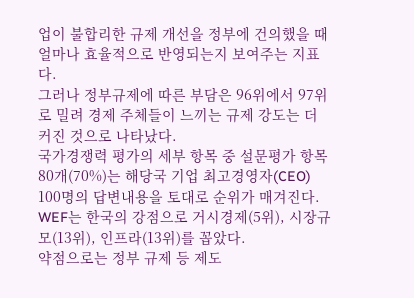업이 불합리한 규제 개선을 정부에 건의했을 때 얼마나 효율적으로 반영되는지 보여주는 지표다.
그러나 정부규제에 따른 부담은 96위에서 97위로 밀려 경제 주체들이 느끼는 규제 강도는 더 커진 것으로 나타났다.
국가경쟁력 평가의 세부 항목 중 설문평가 항목 80개(70%)는 해당국 기업 최고경영자(CEO) 100명의 답변내용을 토대로 순위가 매겨진다.
WEF는 한국의 강점으로 거시경제(5위), 시장규모(13위), 인프라(13위)를 꼽았다.
약점으로는 정부 규제 등 제도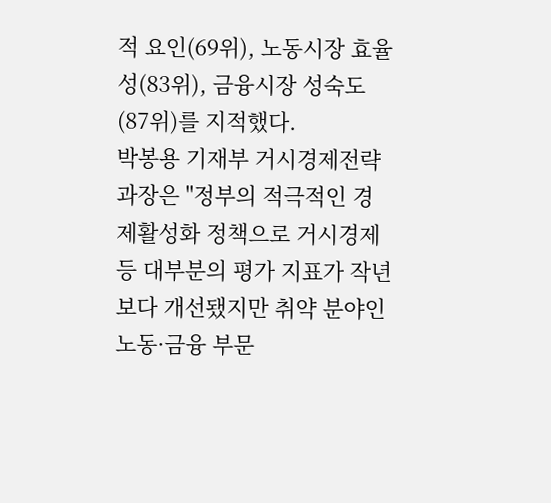적 요인(69위), 노동시장 효율성(83위), 금융시장 성숙도(87위)를 지적했다.
박봉용 기재부 거시경제전략과장은 "정부의 적극적인 경제활성화 정책으로 거시경제 등 대부분의 평가 지표가 작년보다 개선됐지만 취약 분야인 노동·금융 부문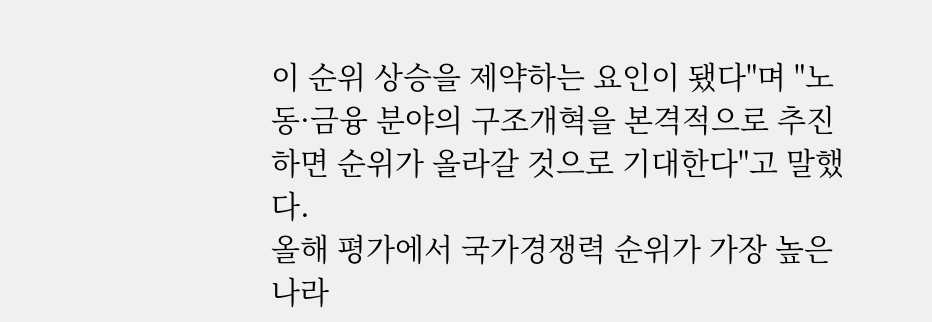이 순위 상승을 제약하는 요인이 됐다"며 "노동·금융 분야의 구조개혁을 본격적으로 추진하면 순위가 올라갈 것으로 기대한다"고 말했다.
올해 평가에서 국가경쟁력 순위가 가장 높은 나라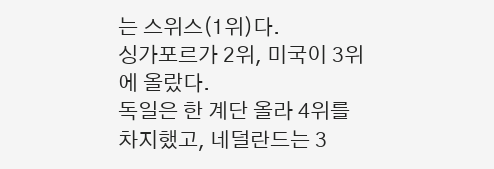는 스위스(1위)다.
싱가포르가 2위, 미국이 3위에 올랐다.
독일은 한 계단 올라 4위를 차지했고, 네덜란드는 3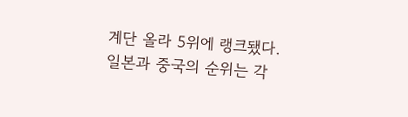계단 올라 5위에 랭크됐다.
일본과 중국의 순위는 각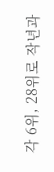각 6위, 28위로 작년과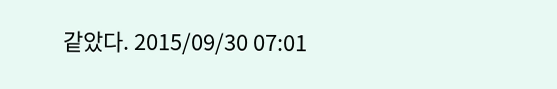같았다. 2015/09/30 07:01